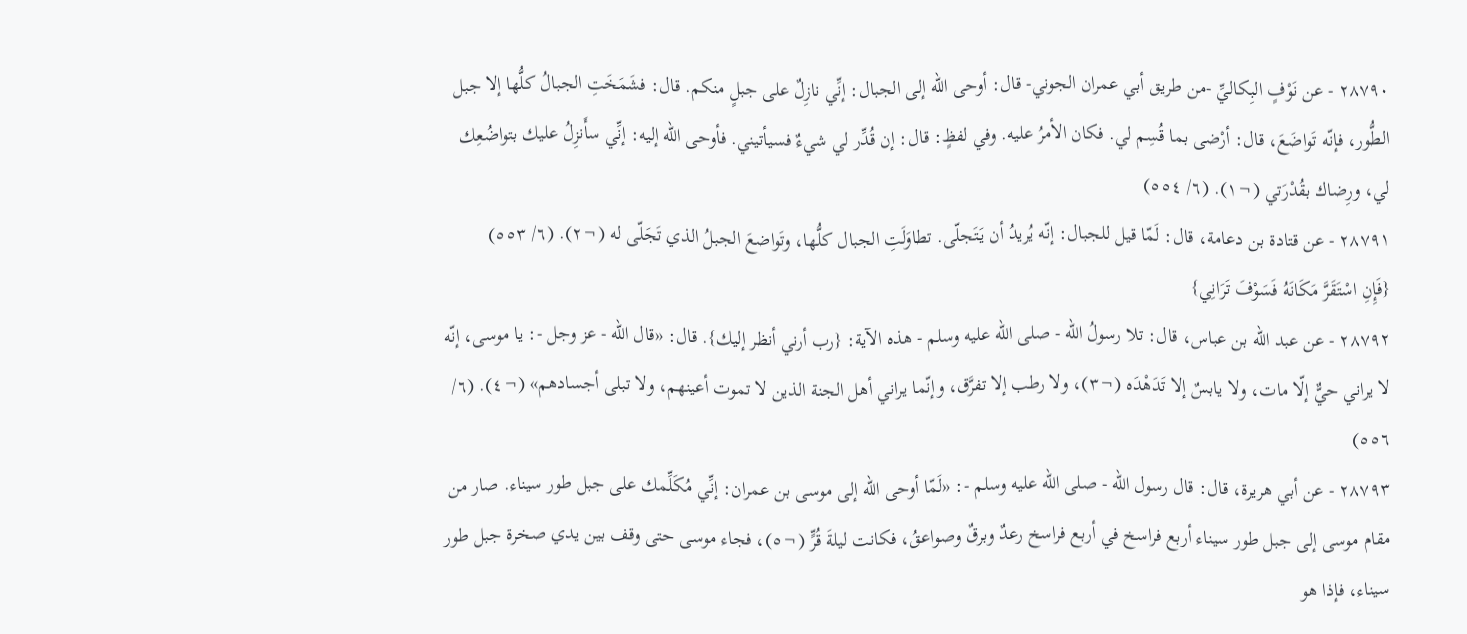٢٨٧٩٠ - عن نَوْفٍ البِكاليِّ -من طريق أبي عمران الجوني- قال: أوحى الله إلى الجبال: إنِّي نازِلٌ على جبلٍ منكم. قال: فشَمَخَتِ الجبالُ كلُّها إلا جبل الطُّور، فإنّه تَواضَعَ، قال: أرْضى بما قُسِم لي. فكان الأمرُ عليه. وفي لفظٍ: قال: إن قُدِّر لي شيءٌ فسيأتيني. فأوحى الله إليه: إنِّي سأَنزِلُ عليك بتواضُعِك لي، ورِضاك بقُدْرَتي (¬١). (٦/ ٥٥٤)
٢٨٧٩١ - عن قتادة بن دعامة، قال: لَمّا قيل للجبال: إنّه يُريدُ أن يَتَجلّى. تطاوَلَتِ الجبال كلُّها، وتَواضعَ الجبلُ الذي تَجَلّى له (¬٢). (٦/ ٥٥٣)
{فَإِنِ اسْتَقَرَّ مَكَانَهُ فَسَوْفَ تَرَانِي}
٢٨٧٩٢ - عن عبد الله بن عباس، قال: تلا رسولُ الله - صلى الله عليه وسلم - هذه الآية: {رب أرني أنظر إليك}. قال: «قال الله - عز وجل -: يا موسى، إنّه لا يراني حيٌّ إلّا مات، ولا يابسٌ إلا تَدَهْدَه (¬٣)، ولا رطب إلا تفرَّق، وإنّما يراني أهل الجنة الذين لا تموت أعينهم، ولا تبلى أجسادهم» (¬٤). (٦/ ٥٥٦)
٢٨٧٩٣ - عن أبي هريرة، قال: قال رسول الله - صلى الله عليه وسلم -: «لَمّا أوحى الله إلى موسى بن عمران: إنِّي مُكَلِّمك على جبل طور سيناء. صار من مقام موسى إلى جبل طور سيناء أربع فراسخ في أربع فراسخ رعدٌ وبرقٌ وصواعقُ، فكانت ليلةَ قُرٍّ (¬٥)، فجاء موسى حتى وقف بين يدي صخرة جبل طور سيناء، فإذا هو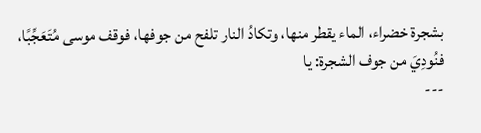بشجرة خضراء، الماء يقطر منها، وتكادُ النار تلفح من جوفها، فوقف موسى مُتَعَجِّبًا، فنُودِيَ من جوف الشجرة: يا
---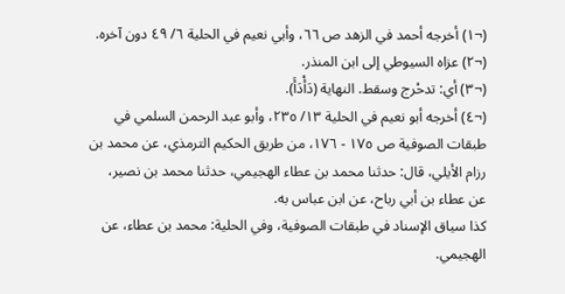(¬١) أخرجه أحمد في الزهد ص ٦٦، وأبي نعيم في الحلية ٦/ ٤٩ دون آخره.
(¬٢) عزاه السيوطي إلى ابن المنذر.
(¬٣) أي: تدحْرج وسقط. النهاية (دَأْدَأَ).
(¬٤) أخرجه أبو نعيم في الحلية ١٣/ ٢٣٥، وأبو عبد الرحمن السلمي في طبقات الصوفية ص ١٧٥ - ١٧٦، من طريق الحكيم الترمذي، عن محمد بن رزام الأيلي، قال: حدثنا محمد بن عطاء الهجيمي، حدثنا محمد بن نصير، عن عطاء بن أبي رباح، عن ابن عباس به.
كذا سياق الإسناد في طبقات الصوفية، وفي الحلية: محمد بن عطاء، عن الهجيمي.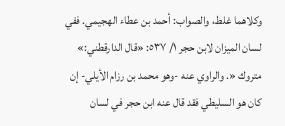وكلاهما غلط، والصواب: أحمد بن عطاء الهجيمي. ففي لسان الميزان لابن حجر ١/ ٥٣٧: «قال الدارقطني:» متروك «. والراوي عنه -وهو محمد بن رزام الأيلي- إن كان هو السليطي فقد قال عنه ابن حجر في لسان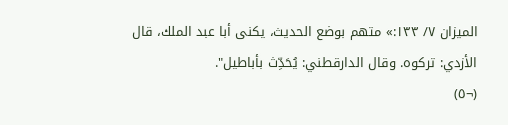الميزان ٧/ ١٣٣:» متهم بوضع الحديث، يكنى أبا عبد الملك، قال الأزدي: تركوه. وقال الدارقطني: يُحَدِّث بأباطيل".
(¬٥)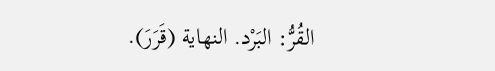القُرُّ: البَرْد. النهاية (قَرَرَ).